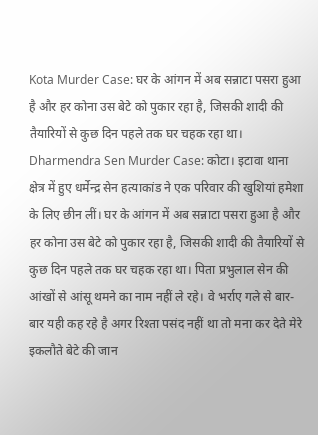Kota Murder Case: घर के आंगन में अब सन्नाटा पसरा हुआ है और हर कोना उस बेटे को पुकार रहा है, जिसकी शादी की तैयारियों से कुछ दिन पहले तक घर चहक रहा था।
Dharmendra Sen Murder Case: कोटा। इटावा थाना क्षेत्र में हुए धर्मेन्द्र सेन हत्याकांड ने एक परिवार की खुशियां हमेशा के लिए छीन लीं। घर के आंगन में अब सन्नाटा पसरा हुआ है और हर कोना उस बेटे को पुकार रहा है, जिसकी शादी की तैयारियों से कुछ दिन पहले तक घर चहक रहा था। पिता प्रभुलाल सेन की आंखों से आंसू थमने का नाम नहीं ले रहे। वे भर्राए गले से बार-बार यही कह रहे है अगर रिश्ता पसंद नहीं था तो मना कर देते मेरे इकलौते बेटे की जान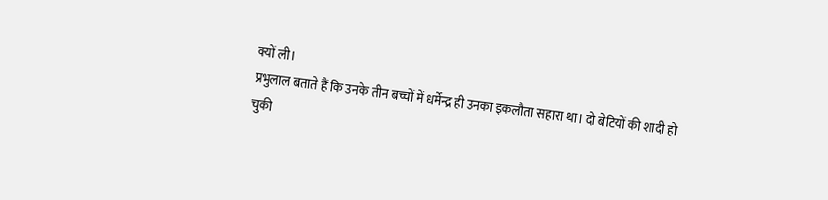क्यों ली।
प्रभुलाल बताते हैं कि उनके तीन बच्चों में धर्मेन्द्र ही उनका इकलौता सहारा था। दो बेटियों की शादी हो चुकी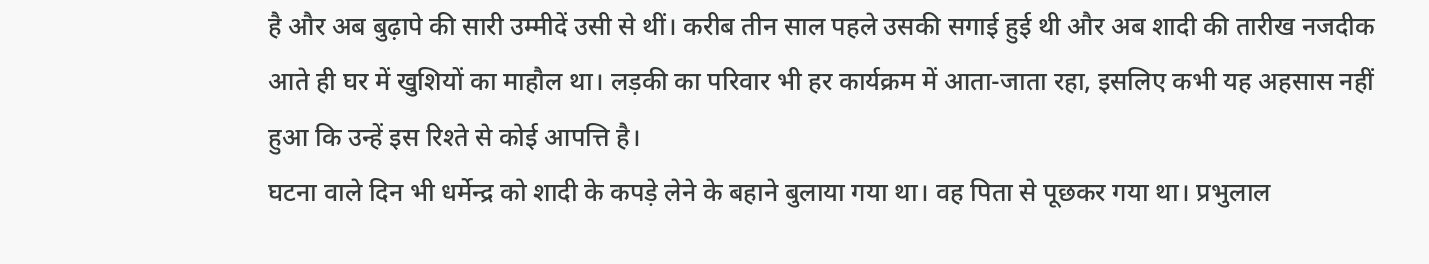है और अब बुढ़ापे की सारी उम्मीदें उसी से थीं। करीब तीन साल पहले उसकी सगाई हुई थी और अब शादी की तारीख नजदीक आते ही घर में खुशियों का माहौल था। लड़की का परिवार भी हर कार्यक्रम में आता-जाता रहा, इसलिए कभी यह अहसास नहीं हुआ कि उन्हें इस रिश्ते से कोई आपत्ति है।
घटना वाले दिन भी धर्मेन्द्र को शादी के कपड़े लेने के बहाने बुलाया गया था। वह पिता से पूछकर गया था। प्रभुलाल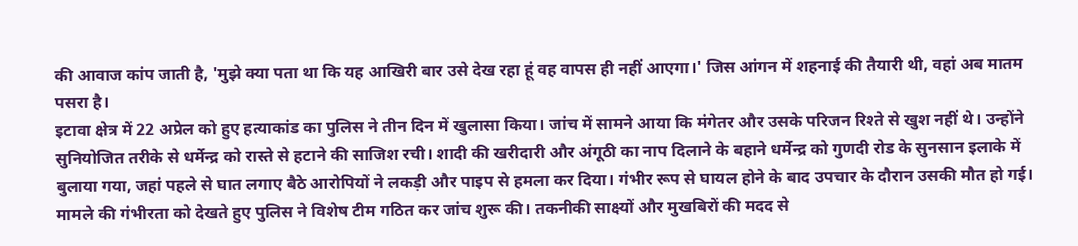की आवाज कांप जाती है, 'मुझे क्या पता था कि यह आखिरी बार उसे देख रहा हूं वह वापस ही नहीं आएगा।' जिस आंगन में शहनाई की तैयारी थी, वहां अब मातम पसरा है।
इटावा क्षेत्र में 22 अप्रेल को हुए हत्याकांड का पुलिस ने तीन दिन में खुलासा किया। जांच में सामने आया कि मंगेतर और उसके परिजन रिश्ते से खुश नहीं थे। उन्होंने सुनियोजित तरीके से धर्मेन्द्र को रास्ते से हटाने की साजिश रची। शादी की खरीदारी और अंगूठी का नाप दिलाने के बहाने धर्मेन्द्र को गुणदी रोड के सुनसान इलाके में बुलाया गया, जहां पहले से घात लगाए बैठे आरोपियों ने लकड़ी और पाइप से हमला कर दिया। गंभीर रूप से घायल होने के बाद उपचार के दौरान उसकी मौत हो गई।
मामले की गंभीरता को देखते हुए पुलिस ने विशेष टीम गठित कर जांच शुरू की। तकनीकी साक्ष्यों और मुखबिरों की मदद से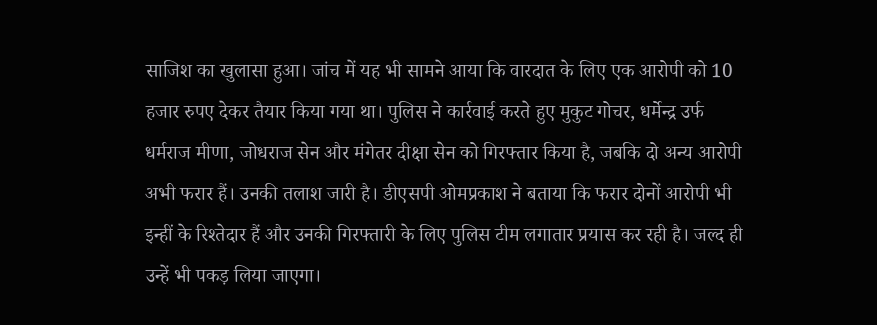साजिश का खुलासा हुआ। जांच में यह भी सामने आया कि वारदात के लिए एक आरोपी को 10 हजार रुपए देकर तैयार किया गया था। पुलिस ने कार्रवाई करते हुए मुकुट गोचर, धर्मेन्द्र उर्फ धर्मराज मीणा, जोधराज सेन और मंगेतर दीक्षा सेन को गिरफ्तार किया है, जबकि दो अन्य आरोपी अभी फरार हैं। उनकी तलाश जारी है। डीएसपी ओमप्रकाश ने बताया कि फरार दोनों आरोपी भी इन्हीं के रिश्तेदार हैं और उनकी गिरफ्तारी के लिए पुलिस टीम लगातार प्रयास कर रही है। जल्द ही उन्हें भी पकड़ लिया जाएगा।